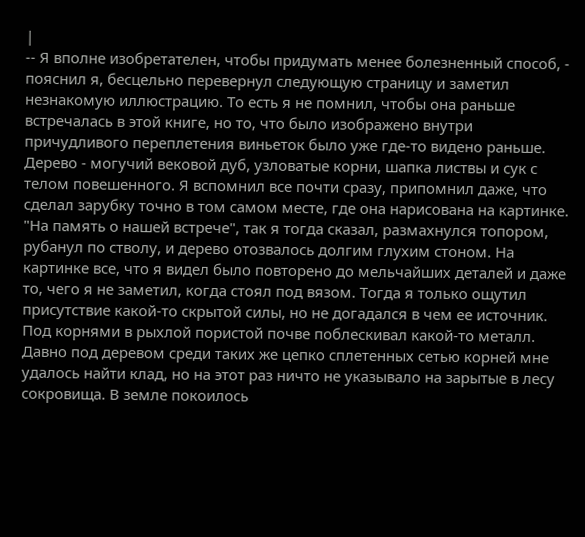|
-- Я вполне изобретателен, чтобы придумать менее болезненный способ, - пояснил я, бесцельно перевернул следующую страницу и заметил незнакомую иллюстрацию. То есть я не помнил, чтобы она раньше встречалась в этой книге, но то, что было изображено внутри причудливого переплетения виньеток было уже где-то видено раньше. Дерево - могучий вековой дуб, узловатые корни, шапка листвы и сук с телом повешенного. Я вспомнил все почти сразу, припомнил даже, что сделал зарубку точно в том самом месте, где она нарисована на картинке. "На память о нашей встрече", так я тогда сказал, размахнулся топором, рубанул по стволу, и дерево отозвалось долгим глухим стоном. На картинке все, что я видел было повторено до мельчайших деталей и даже то, чего я не заметил, когда стоял под вязом. Тогда я только ощутил присутствие какой-то скрытой силы, но не догадался в чем ее источник. Под корнями в рыхлой пористой почве поблескивал какой-то металл. Давно под деревом среди таких же цепко сплетенных сетью корней мне удалось найти клад, но на этот раз ничто не указывало на зарытые в лесу сокровища. В земле покоилось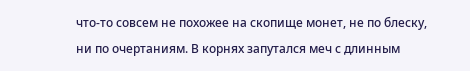что-то совсем не похожее на скопище монет, не по блеску, ни по очертаниям. В корнях запутался меч с длинным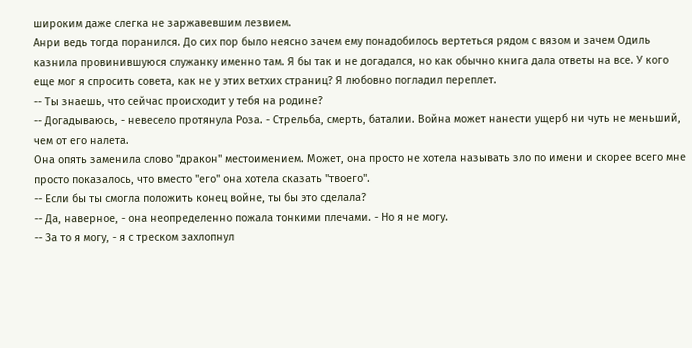широким даже слегка не заржавевшим лезвием.
Анри ведь тогда поранился. До сих пор было неясно зачем ему понадобилось вертеться рядом с вязом и зачем Одиль казнила провинившуюся служанку именно там. Я бы так и не догадался, но как обычно книга дала ответы на все. У кого еще мог я спросить совета, как не у этих ветхих страниц? Я любовно погладил переплет.
-- Ты знаешь, что сейчас происходит у тебя на родине?
-- Догадываюсь, - невесело протянула Роза. - Стрельба, смерть, баталии. Война может нанести ущерб ни чуть не меньший, чем от его налета.
Она опять заменила слово "дракон" местоимением. Может, она просто не хотела называть зло по имени и скорее всего мне просто показалось, что вместо "его" она хотела сказать "твоего".
-- Если бы ты смогла положить конец войне, ты бы это сделала?
-- Да, наверное, - она неопределенно пожала тонкими плечами. - Но я не могу.
-- За то я могу, - я с треском захлопнул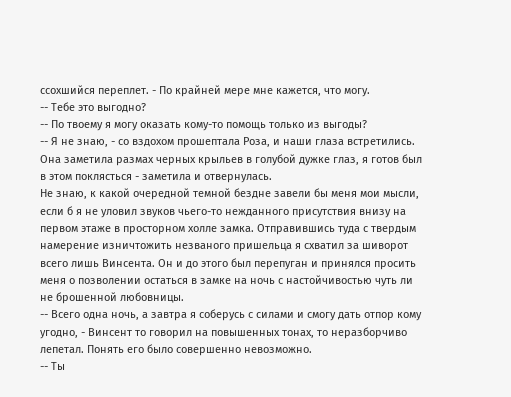ссохшийся переплет. - По крайней мере мне кажется, что могу.
-- Тебе это выгодно?
-- По твоему я могу оказать кому-то помощь только из выгоды?
-- Я не знаю, - со вздохом прошептала Роза, и наши глаза встретились. Она заметила размах черных крыльев в голубой дужке глаз, я готов был в этом поклясться - заметила и отвернулась.
Не знаю, к какой очередной темной бездне завели бы меня мои мысли, если б я не уловил звуков чьего-то нежданного присутствия внизу на первом этаже в просторном холле замка. Отправившись туда с твердым намерение изничтожить незваного пришельца я схватил за шиворот всего лишь Винсента. Он и до этого был перепуган и принялся просить меня о позволении остаться в замке на ночь с настойчивостью чуть ли не брошенной любовницы.
-- Всего одна ночь, а завтра я соберусь с силами и смогу дать отпор кому угодно, - Винсент то говорил на повышенных тонах, то неразборчиво лепетал. Понять его было совершенно невозможно.
-- Ты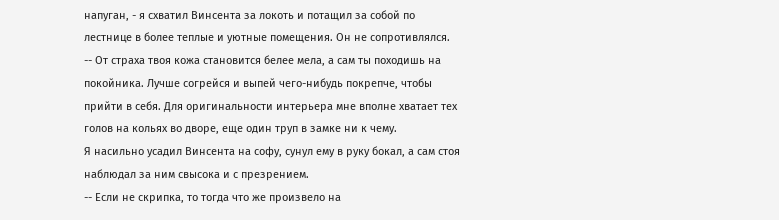напуган, - я схватил Винсента за локоть и потащил за собой по лестнице в более теплые и уютные помещения. Он не сопротивлялся.
-- От страха твоя кожа становится белее мела, а сам ты походишь на покойника. Лучше согрейся и выпей чего-нибудь покрепче, чтобы прийти в себя. Для оригинальности интерьера мне вполне хватает тех голов на кольях во дворе, еще один труп в замке ни к чему.
Я насильно усадил Винсента на софу, сунул ему в руку бокал, а сам стоя наблюдал за ним свысока и с презрением.
-- Если не скрипка, то тогда что же произвело на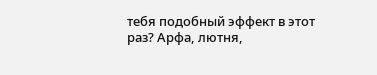тебя подобный эффект в этот раз? Арфа, лютня,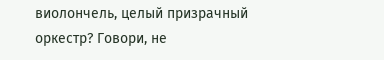виолончель, целый призрачный оркестр? Говори, не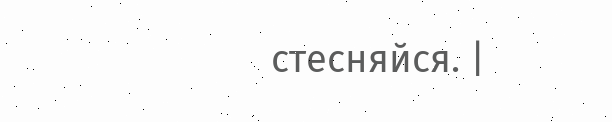стесняйся. |